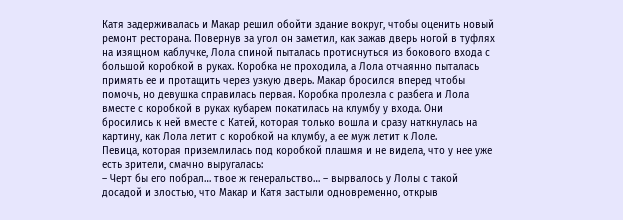Катя задерживалась и Макар решил обойти здание вокруг, чтобы оценить новый ремонт ресторана. Повернув за угол он заметил, как зажав дверь ногой в туфлях на изящном каблучке, Лола спиной пыталась протиснуться из бокового входа с большой коробкой в руках. Коробка не проходила, а Лола отчаянно пыталась примять ее и протащить через узкую дверь. Макар бросился вперед чтобы помочь, но девушка справилась первая. Коробка пролезла с разбега и Лола вместе с коробкой в руках кубарем покатилась на клумбу у входа. Они бросились к ней вместе с Катей, которая только вошла и сразу наткнулась на картину, как Лола летит с коробкой на клумбу, а ее муж летит к Лоле.
Певица, которая приземлилась под коробкой плашмя и не видела, что у нее уже есть зрители, смачно выругалась:
– Черт бы его побрал… твое ж генеральство… – вырвалось у Лолы с такой досадой и злостью, что Макар и Катя застыли одновременно, открыв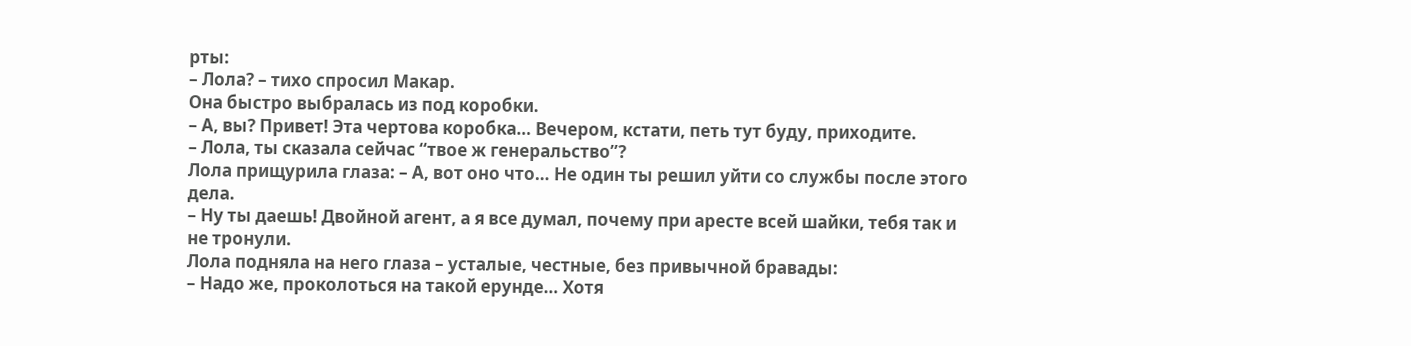рты:
– Лола? – тихо спросил Макар.
Она быстро выбралась из под коробки.
– А, вы? Привет! Эта чертова коробка… Вечером, кстати, петь тут буду, приходите.
– Лола, ты сказала сейчас “твое ж генеральство”?
Лола прищурила глаза: – А, вот оно что… Не один ты решил уйти со службы после этого дела.
– Ну ты даешь! Двойной агент, а я все думал, почему при аресте всей шайки, тебя так и не тронули.
Лола подняла на него глаза – усталые, честные, без привычной бравады:
– Надо же, проколоться на такой ерунде… Хотя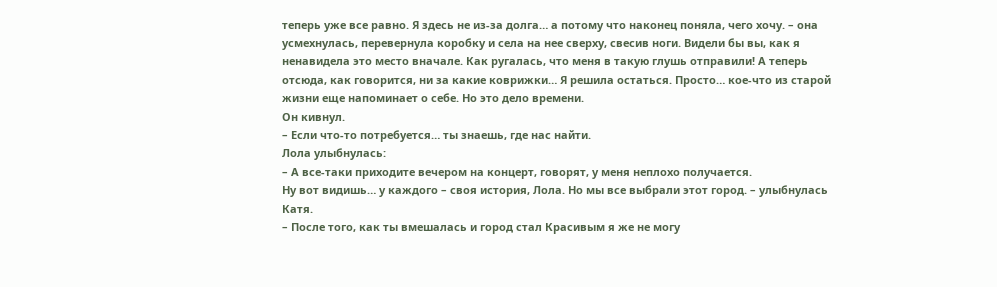теперь уже все равно. Я здесь не из-за долга… а потому что наконец поняла, чего хочу. – она усмехнулась, перевернула коробку и села на нее сверху, свесив ноги. Видели бы вы, как я ненавидела это место вначале. Как ругалась, что меня в такую глушь отправили! А теперь отсюда, как говорится, ни за какие коврижки… Я решила остаться. Просто… кое-что из старой жизни еще напоминает о себе. Но это дело времени.
Он кивнул.
– Если что-то потребуется… ты знаешь, где нас найти.
Лола улыбнулась:
– А все-таки приходите вечером на концерт, говорят, у меня неплохо получается.
Ну вот видишь… у каждого – своя история, Лола. Но мы все выбрали этот город. – улыбнулась Катя.
– После того, как ты вмешалась и город стал Красивым я же не могу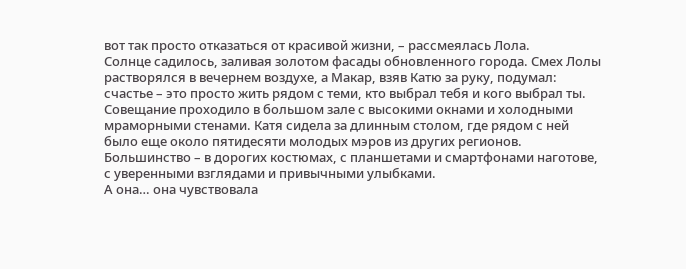вот так просто отказаться от красивой жизни, – рассмеялась Лола.
Солнце садилось, заливая золотом фасады обновленного города. Смех Лолы растворялся в вечернем воздухе, а Макар, взяв Катю за руку, подумал: счастье – это просто жить рядом с теми, кто выбрал тебя и кого выбрал ты.
Совещание проходило в большом зале с высокими окнами и холодными мраморными стенами. Катя сидела за длинным столом, где рядом с ней было еще около пятидесяти молодых мэров из других регионов. Большинство – в дорогих костюмах, с планшетами и смартфонами наготове, с уверенными взглядами и привычными улыбками.
А она… она чувствовала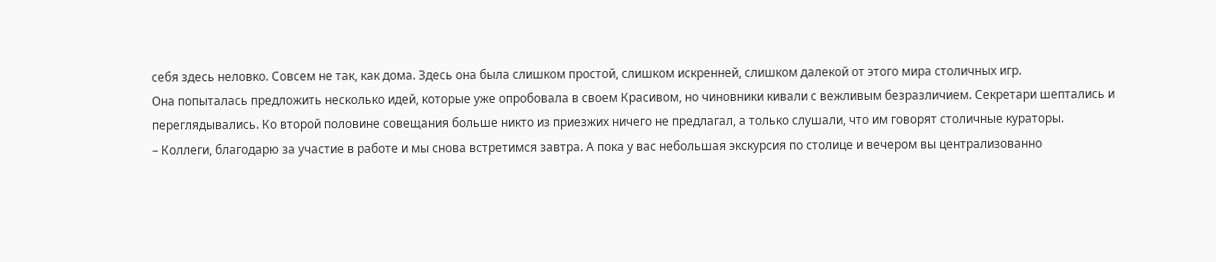себя здесь неловко. Совсем не так, как дома. Здесь она была слишком простой, слишком искренней, слишком далекой от этого мира столичных игр.
Она попыталась предложить несколько идей, которые уже опробовала в своем Красивом, но чиновники кивали с вежливым безразличием. Секретари шептались и переглядывались. Ко второй половине совещания больше никто из приезжих ничего не предлагал, а только слушали, что им говорят столичные кураторы.
– Коллеги, благодарю за участие в работе и мы снова встретимся завтра. А пока у вас небольшая экскурсия по столице и вечером вы централизованно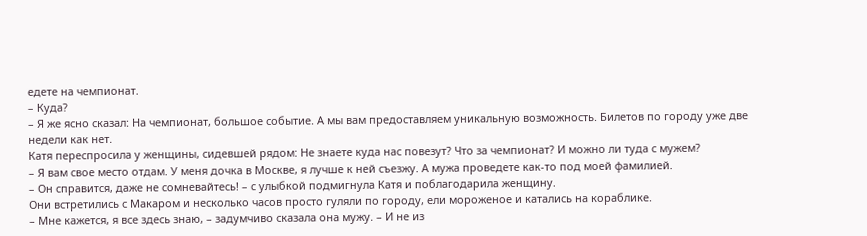едете на чемпионат.
– Куда?
– Я же ясно сказал: На чемпионат, большое событие. А мы вам предоставляем уникальную возможность. Билетов по городу уже две недели как нет.
Катя переспросила у женщины, сидевшей рядом: Не знаете куда нас повезут? Что за чемпионат? И можно ли туда с мужем?
– Я вам свое место отдам. У меня дочка в Москве, я лучше к ней съезжу. А мужа проведете как-то под моей фамилией.
– Он справится, даже не сомневайтесь! – с улыбкой подмигнула Катя и поблагодарила женщину.
Они встретились с Макаром и несколько часов просто гуляли по городу, ели мороженое и катались на кораблике.
– Мне кажется, я все здесь знаю, – задумчиво сказала она мужу. – И не из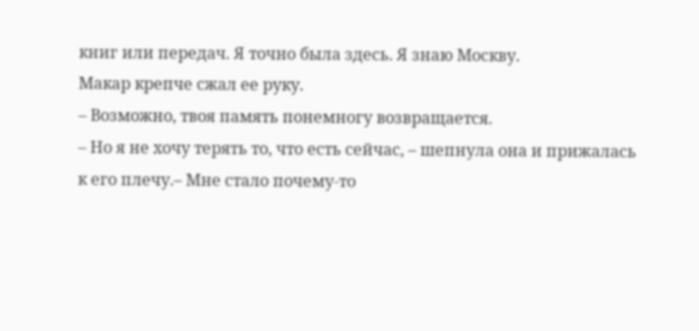книг или передач. Я точно была здесь. Я знаю Москву.
Макар крепче сжал ее руку.
– Возможно, твоя память понемногу возвращается.
– Но я не хочу терять то, что есть сейчас, – шепнула она и прижалась к его плечу.– Мне стало почему-то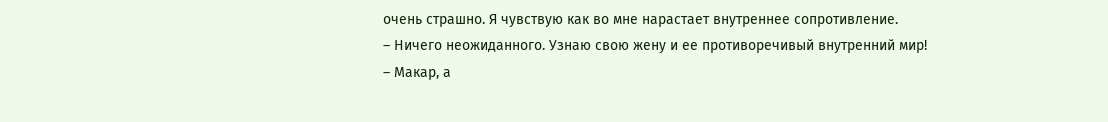очень страшно. Я чувствую как во мне нарастает внутреннее сопротивление.
– Ничего неожиданного. Узнаю свою жену и ее противоречивый внутренний мир!
– Макар, а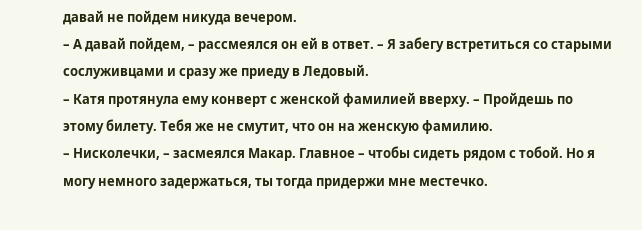давай не пойдем никуда вечером.
– А давай пойдем, – рассмеялся он ей в ответ. – Я забегу встретиться со старыми сослуживцами и сразу же приеду в Ледовый.
– Катя протянула ему конверт с женской фамилией вверху. – Пройдешь по этому билету. Тебя же не смутит, что он на женскую фамилию.
– Нисколечки, – засмеялся Макар. Главное – чтобы сидеть рядом с тобой. Но я могу немного задержаться, ты тогда придержи мне местечко.